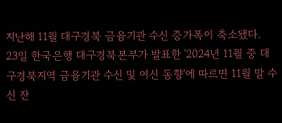지난해 11월 대구경북 금융기관 수신 증가폭이 축소됐다.
23일 한국은행 대구경북본부가 발표한 '2024년 11월 중 대구경북지역 금융기관 수신 및 여신 동향'에 따르면 11월 말 수신 잔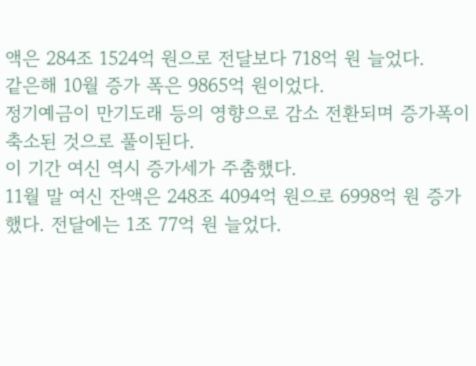액은 284조 1524억 원으로 전달보다 718억 원 늘었다.
같은해 10월 증가 폭은 9865억 원이었다.
정기예금이 만기도래 등의 영향으로 감소 전환되며 증가폭이 축소된 것으로 풀이된다.
이 기간 여신 역시 증가세가 주춤했다.
11월 말 여신 잔액은 248조 4094억 원으로 6998억 원 증가했다. 전달에는 1조 77억 원 늘었다.